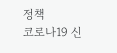정책
코로나19 신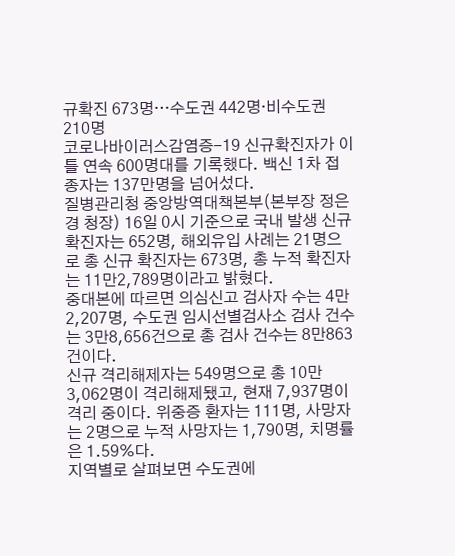규확진 673명…수도권 442명‧비수도권 210명
코로나바이러스감염증-19 신규확진자가 이틀 연속 600명대를 기록했다. 백신 1차 접종자는 137만명을 넘어섰다.
질병관리청 중앙방역대책본부(본부장 정은경 청장) 16일 0시 기준으로 국내 발생 신규 확진자는 652명, 해외유입 사례는 21명으로 총 신규 확진자는 673명, 총 누적 확진자는 11만2,789명이라고 밝혔다.
중대본에 따르면 의심신고 검사자 수는 4만2,207명, 수도권 임시선별검사소 검사 건수는 3만8,656건으로 총 검사 건수는 8만863건이다.
신규 격리해제자는 549명으로 총 10만3,062명이 격리해제됐고, 현재 7,937명이 격리 중이다. 위중증 환자는 111명, 사망자는 2명으로 누적 사망자는 1,790명, 치명률은 1.59%다.
지역별로 살펴보면 수도권에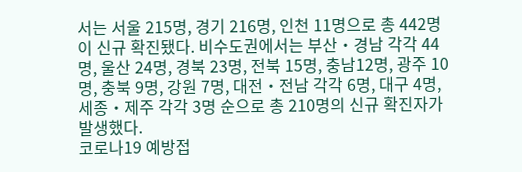서는 서울 215명, 경기 216명, 인천 11명으로 총 442명이 신규 확진됐다. 비수도권에서는 부산‧경남 각각 44명, 울산 24명, 경북 23명, 전북 15명, 충남12명, 광주 10명, 충북 9명, 강원 7명, 대전‧전남 각각 6명, 대구 4명, 세종‧제주 각각 3명 순으로 총 210명의 신규 확진자가 발생했다.
코로나19 예방접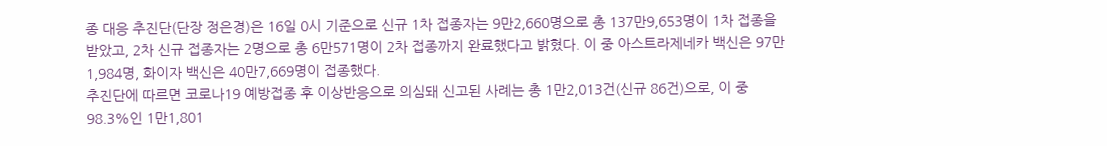종 대응 추진단(단장 정은경)은 16일 0시 기준으로 신규 1차 접종자는 9만2,660명으로 총 137만9,653명이 1차 접종을 받았고, 2차 신규 접종자는 2명으로 총 6만571명이 2차 접종까지 완료했다고 밝혔다. 이 중 아스트라제네카 백신은 97만1,984명, 화이자 백신은 40만7,669명이 접종했다.
추진단에 따르면 코로나19 예방접종 후 이상반응으로 의심돼 신고된 사례는 총 1만2,013건(신규 86건)으로, 이 중 98.3%인 1만1,801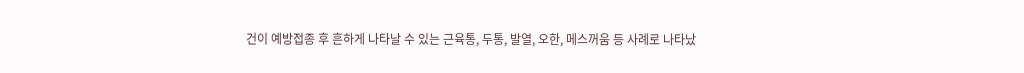건이 예방접종 후 흔하게 나타날 수 있는 근육통, 두통, 발열, 오한, 메스꺼움 등 사례로 나타났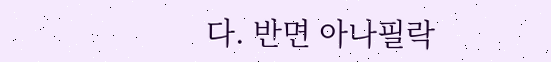다. 반면 아나필락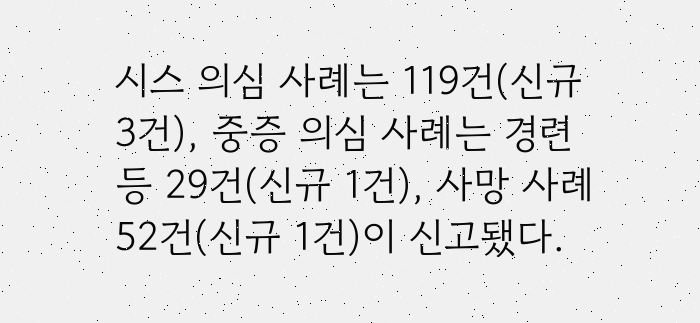시스 의심 사례는 119건(신규 3건), 중증 의심 사례는 경련 등 29건(신규 1건), 사망 사례 52건(신규 1건)이 신고됐다.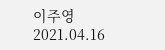이주영
2021.04.16